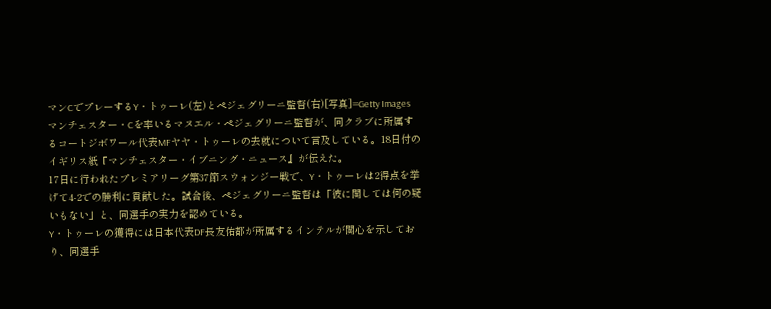マンCでプレーするY・トゥーレ(左)とペジェグリーニ監督(右)[写真]=Getty Images
マンチェスター・Cを率いるマヌエル・ペジェグリーニ監督が、同クラブに所属するコートジボワール代表MFヤヤ・トゥーレの去就について言及している。18日付のイギリス紙『マンチェスター・イブニング・ニュース』が伝えた。
17日に行われたプレミアリーグ第37節スウォンジー戦で、Y・トゥーレは2得点を挙げて4-2での勝利に貢献した。試合後、ペジェグリーニ監督は「彼に関しては何の疑いもない」と、同選手の実力を認めている。
Y・トゥーレの獲得には日本代表DF長友佑都が所属するインテルが関心を示しており、同選手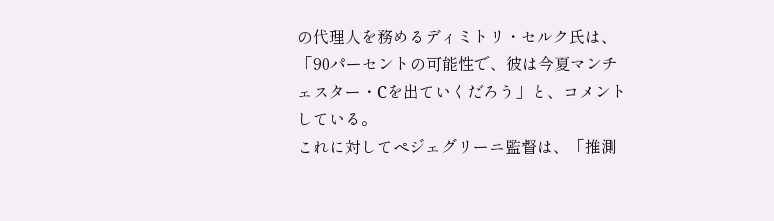の代理人を務めるディミトリ・セルク氏は、「90パーセントの可能性で、彼は今夏マンチェスター・Cを出ていくだろう」と、コメントしている。
これに対してペジェグリーニ監督は、「推測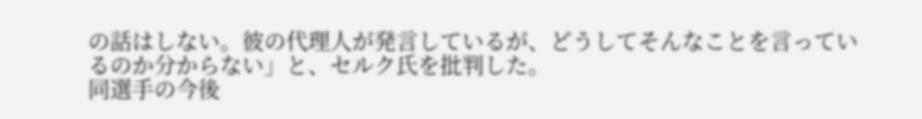の話はしない。彼の代理人が発言しているが、どうしてそんなことを言っているのか分からない」と、セルク氏を批判した。
同選手の今後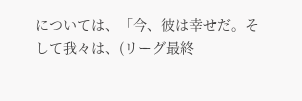については、「今、彼は幸せだ。そして我々は、(リーグ最終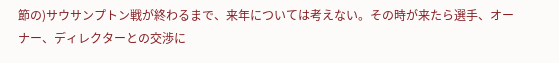節の)サウサンプトン戦が終わるまで、来年については考えない。その時が来たら選手、オーナー、ディレクターとの交渉に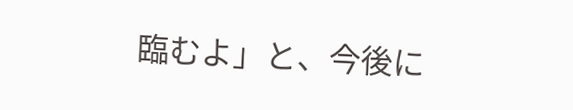臨むよ」と、今後に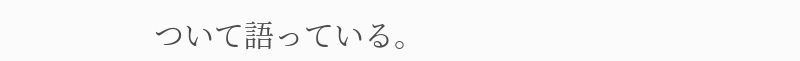ついて語っている。